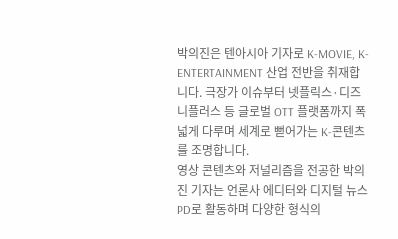박의진은 텐아시아 기자로 K-MOVIE, K-ENTERTAINMENT 산업 전반을 취재합니다. 극장가 이슈부터 넷플릭스·디즈니플러스 등 글로벌 OTT 플랫폼까지 폭넓게 다루며 세계로 뻗어가는 K-콘텐츠를 조명합니다.
영상 콘텐츠와 저널리즘을 전공한 박의진 기자는 언론사 에디터와 디지털 뉴스 PD로 활동하며 다양한 형식의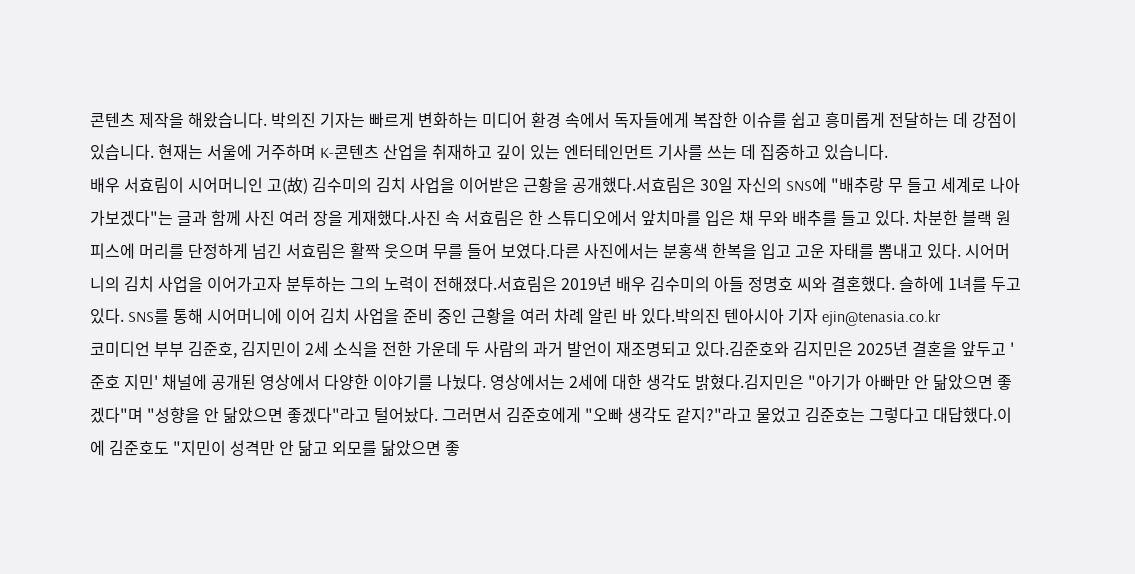콘텐츠 제작을 해왔습니다. 박의진 기자는 빠르게 변화하는 미디어 환경 속에서 독자들에게 복잡한 이슈를 쉽고 흥미롭게 전달하는 데 강점이 있습니다. 현재는 서울에 거주하며 K-콘텐츠 산업을 취재하고 깊이 있는 엔터테인먼트 기사를 쓰는 데 집중하고 있습니다.
배우 서효림이 시어머니인 고(故) 김수미의 김치 사업을 이어받은 근황을 공개했다.서효림은 30일 자신의 SNS에 "배추랑 무 들고 세계로 나아가보겠다"는 글과 함께 사진 여러 장을 게재했다.사진 속 서효림은 한 스튜디오에서 앞치마를 입은 채 무와 배추를 들고 있다. 차분한 블랙 원피스에 머리를 단정하게 넘긴 서효림은 활짝 웃으며 무를 들어 보였다.다른 사진에서는 분홍색 한복을 입고 고운 자태를 뽐내고 있다. 시어머니의 김치 사업을 이어가고자 분투하는 그의 노력이 전해졌다.서효림은 2019년 배우 김수미의 아들 정명호 씨와 결혼했다. 슬하에 1녀를 두고 있다. SNS를 통해 시어머니에 이어 김치 사업을 준비 중인 근황을 여러 차례 알린 바 있다.박의진 텐아시아 기자 ejin@tenasia.co.kr
코미디언 부부 김준호, 김지민이 2세 소식을 전한 가운데 두 사람의 과거 발언이 재조명되고 있다.김준호와 김지민은 2025년 결혼을 앞두고 '준호 지민' 채널에 공개된 영상에서 다양한 이야기를 나눴다. 영상에서는 2세에 대한 생각도 밝혔다.김지민은 "아기가 아빠만 안 닮았으면 좋겠다"며 "성향을 안 닮았으면 좋겠다"라고 털어놨다. 그러면서 김준호에게 "오빠 생각도 같지?"라고 물었고 김준호는 그렇다고 대답했다.이에 김준호도 "지민이 성격만 안 닮고 외모를 닮았으면 좋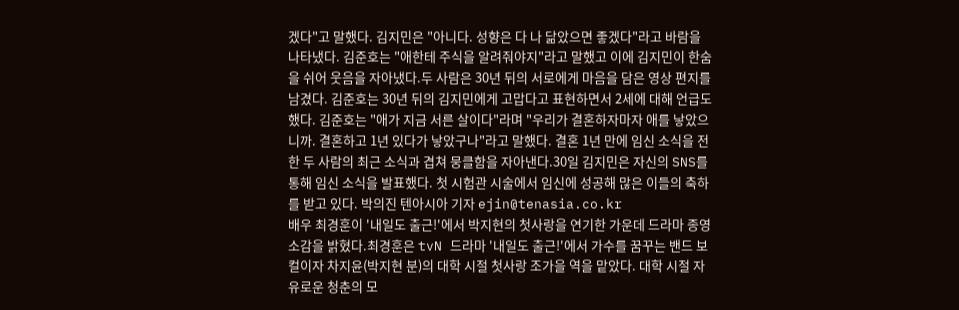겠다"고 말했다. 김지민은 "아니다. 성향은 다 나 닮았으면 좋겠다"라고 바람을 나타냈다. 김준호는 "애한테 주식을 알려줘야지"라고 말했고 이에 김지민이 한숨을 쉬어 웃음을 자아냈다.두 사람은 30년 뒤의 서로에게 마음을 담은 영상 편지를 남겼다. 김준호는 30년 뒤의 김지민에게 고맙다고 표현하면서 2세에 대해 언급도 했다. 김준호는 "애가 지금 서른 살이다"라며 "우리가 결혼하자마자 애를 낳았으니까. 결혼하고 1년 있다가 낳았구나"라고 말했다. 결혼 1년 만에 임신 소식을 전한 두 사람의 최근 소식과 겹쳐 뭉클함을 자아낸다.30일 김지민은 자신의 SNS를 통해 임신 소식을 발표했다. 첫 시험관 시술에서 임신에 성공해 많은 이들의 축하를 받고 있다. 박의진 텐아시아 기자 ejin@tenasia.co.kr
배우 최경훈이 '내일도 출근!'에서 박지현의 첫사랑을 연기한 가운데 드라마 종영 소감을 밝혔다.최경훈은 tvN 드라마 '내일도 출근!'에서 가수를 꿈꾸는 밴드 보컬이자 차지윤(박지현 분)의 대학 시절 첫사랑 조가을 역을 맡았다. 대학 시절 자유로운 청춘의 모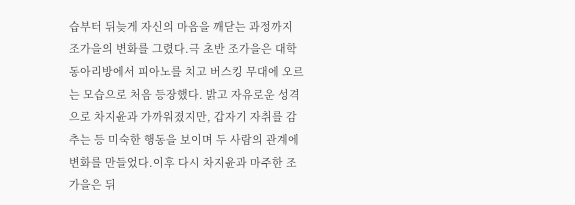습부터 뒤늦게 자신의 마음을 깨닫는 과정까지 조가을의 변화를 그렸다.극 초반 조가을은 대학 동아리방에서 피아노를 치고 버스킹 무대에 오르는 모습으로 처음 등장했다. 밝고 자유로운 성격으로 차지윤과 가까워졌지만, 갑자기 자취를 감추는 등 미숙한 행동을 보이며 두 사람의 관계에 변화를 만들었다.이후 다시 차지윤과 마주한 조가을은 뒤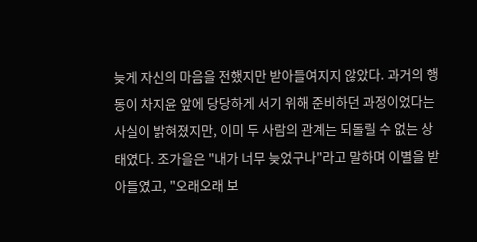늦게 자신의 마음을 전했지만 받아들여지지 않았다. 과거의 행동이 차지윤 앞에 당당하게 서기 위해 준비하던 과정이었다는 사실이 밝혀졌지만, 이미 두 사람의 관계는 되돌릴 수 없는 상태였다. 조가을은 "내가 너무 늦었구나"라고 말하며 이별을 받아들였고, "오래오래 보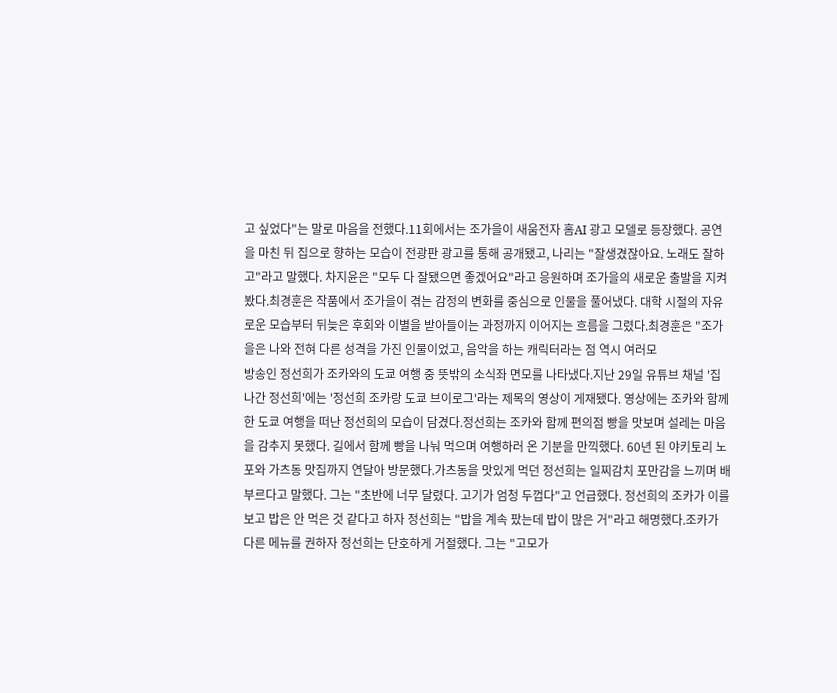고 싶었다"는 말로 마음을 전했다.11회에서는 조가을이 새움전자 홈AI 광고 모델로 등장했다. 공연을 마친 뒤 집으로 향하는 모습이 전광판 광고를 통해 공개됐고, 나리는 "잘생겼잖아요. 노래도 잘하고"라고 말했다. 차지윤은 "모두 다 잘됐으면 좋겠어요"라고 응원하며 조가을의 새로운 출발을 지켜봤다.최경훈은 작품에서 조가을이 겪는 감정의 변화를 중심으로 인물을 풀어냈다. 대학 시절의 자유로운 모습부터 뒤늦은 후회와 이별을 받아들이는 과정까지 이어지는 흐름을 그렸다.최경훈은 "조가을은 나와 전혀 다른 성격을 가진 인물이었고, 음악을 하는 캐릭터라는 점 역시 여러모
방송인 정선희가 조카와의 도쿄 여행 중 뜻밖의 소식좌 면모를 나타냈다.지난 29일 유튜브 채널 '집 나간 정선희'에는 '정선희 조카랑 도쿄 브이로그'라는 제목의 영상이 게재됐다. 영상에는 조카와 함께한 도쿄 여행을 떠난 정선희의 모습이 담겼다.정선희는 조카와 함께 편의점 빵을 맛보며 설레는 마음을 감추지 못했다. 길에서 함께 빵을 나눠 먹으며 여행하러 온 기분을 만끽했다. 60년 된 야키토리 노포와 가츠동 맛집까지 연달아 방문했다.가츠동을 맛있게 먹던 정선희는 일찌감치 포만감을 느끼며 배부르다고 말했다. 그는 "초반에 너무 달렸다. 고기가 엄청 두껍다"고 언급했다. 정선희의 조카가 이를 보고 밥은 안 먹은 것 같다고 하자 정선희는 "밥을 계속 팠는데 밥이 많은 거"라고 해명했다.조카가 다른 메뉴를 권하자 정선희는 단호하게 거절했다. 그는 "고모가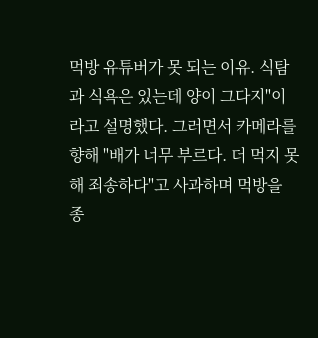먹방 유튜버가 못 되는 이유. 식탐과 식욕은 있는데 양이 그다지"이라고 설명했다. 그러면서 카메라를 향해 "배가 너무 부르다. 더 먹지 못해 죄송하다"고 사과하며 먹방을 종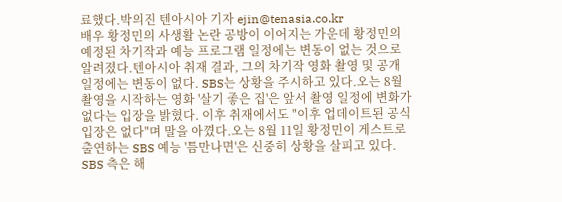료했다.박의진 텐아시아 기자 ejin@tenasia.co.kr
배우 황정민의 사생활 논란 공방이 이어지는 가운데 황정민의 예정된 차기작과 예능 프로그램 일정에는 변동이 없는 것으로 알려졌다.텐아시아 취재 결과, 그의 차기작 영화 촬영 및 공개 일정에는 변동이 없다. SBS는 상황을 주시하고 있다.오는 8월 촬영을 시작하는 영화 '살기 좋은 집'은 앞서 촬영 일정에 변화가 없다는 입장을 밝혔다. 이후 취재에서도 "이후 업데이트된 공식 입장은 없다"며 말을 아꼈다.오는 8월 11일 황정민이 게스트로 출연하는 SBS 예능 '틈만나면'은 신중히 상황을 살피고 있다. SBS 측은 해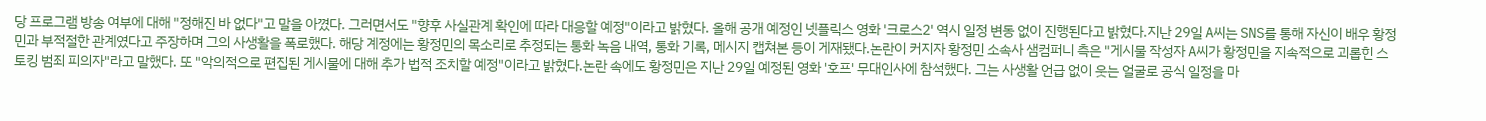당 프로그램 방송 여부에 대해 "정해진 바 없다"고 말을 아꼈다. 그러면서도 "향후 사실관계 확인에 따라 대응할 예정"이라고 밝혔다. 올해 공개 예정인 넷플릭스 영화 '크로스2' 역시 일정 변동 없이 진행된다고 밝혔다.지난 29일 A씨는 SNS를 통해 자신이 배우 황정민과 부적절한 관계였다고 주장하며 그의 사생활을 폭로했다. 해당 계정에는 황정민의 목소리로 추정되는 통화 녹음 내역, 통화 기록, 메시지 캡쳐본 등이 게재됐다.논란이 커지자 황정민 소속사 샘컴퍼니 측은 "게시물 작성자 A씨가 황정민을 지속적으로 괴롭힌 스토킹 범죄 피의자"라고 말했다. 또 "악의적으로 편집된 게시물에 대해 추가 법적 조치할 예정"이라고 밝혔다.논란 속에도 황정민은 지난 29일 예정된 영화 '호프' 무대인사에 참석했다. 그는 사생활 언급 없이 웃는 얼굴로 공식 일정을 마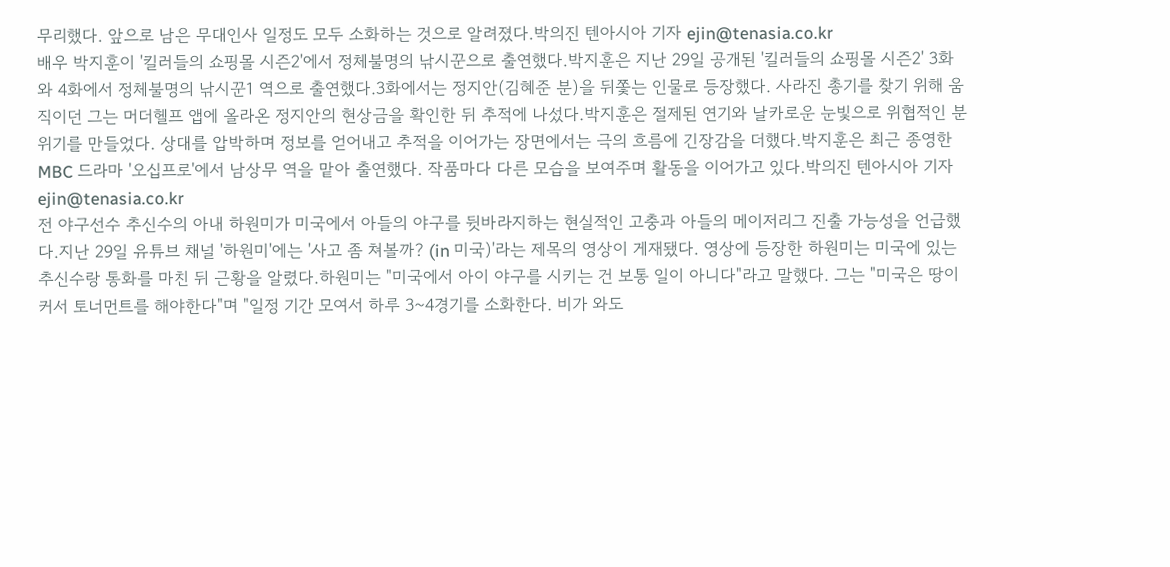무리했다. 앞으로 남은 무대인사 일정도 모두 소화하는 것으로 알려졌다.박의진 텐아시아 기자 ejin@tenasia.co.kr
배우 박지훈이 '킬러들의 쇼핑몰 시즌2'에서 정체불명의 낚시꾼으로 출연했다.박지훈은 지난 29일 공개된 '킬러들의 쇼핑몰 시즌2' 3화와 4화에서 정체불명의 낚시꾼1 역으로 출연했다.3화에서는 정지안(김혜준 분)을 뒤쫓는 인물로 등장했다. 사라진 총기를 찾기 위해 움직이던 그는 머더헬프 앱에 올라온 정지안의 현상금을 확인한 뒤 추적에 나섰다.박지훈은 절제된 연기와 날카로운 눈빛으로 위협적인 분위기를 만들었다. 상대를 압박하며 정보를 얻어내고 추적을 이어가는 장면에서는 극의 흐름에 긴장감을 더했다.박지훈은 최근 종영한 MBC 드라마 '오십프로'에서 남상무 역을 맡아 출연했다. 작품마다 다른 모습을 보여주며 활동을 이어가고 있다.박의진 텐아시아 기자 ejin@tenasia.co.kr
전 야구선수 추신수의 아내 하원미가 미국에서 아들의 야구를 뒷바라지하는 현실적인 고충과 아들의 메이저리그 진출 가능성을 언급했다.지난 29일 유튜브 채널 '하원미'에는 '사고 좀 쳐볼까? (in 미국)'라는 제목의 영상이 게재됐다. 영상에 등장한 하원미는 미국에 있는 추신수랑 통화를 마친 뒤 근황을 알렸다.하원미는 "미국에서 아이 야구를 시키는 건 보통 일이 아니다"라고 말했다. 그는 "미국은 땅이 커서 토너먼트를 해야한다"며 "일정 기간 모여서 하루 3~4경기를 소화한다. 비가 와도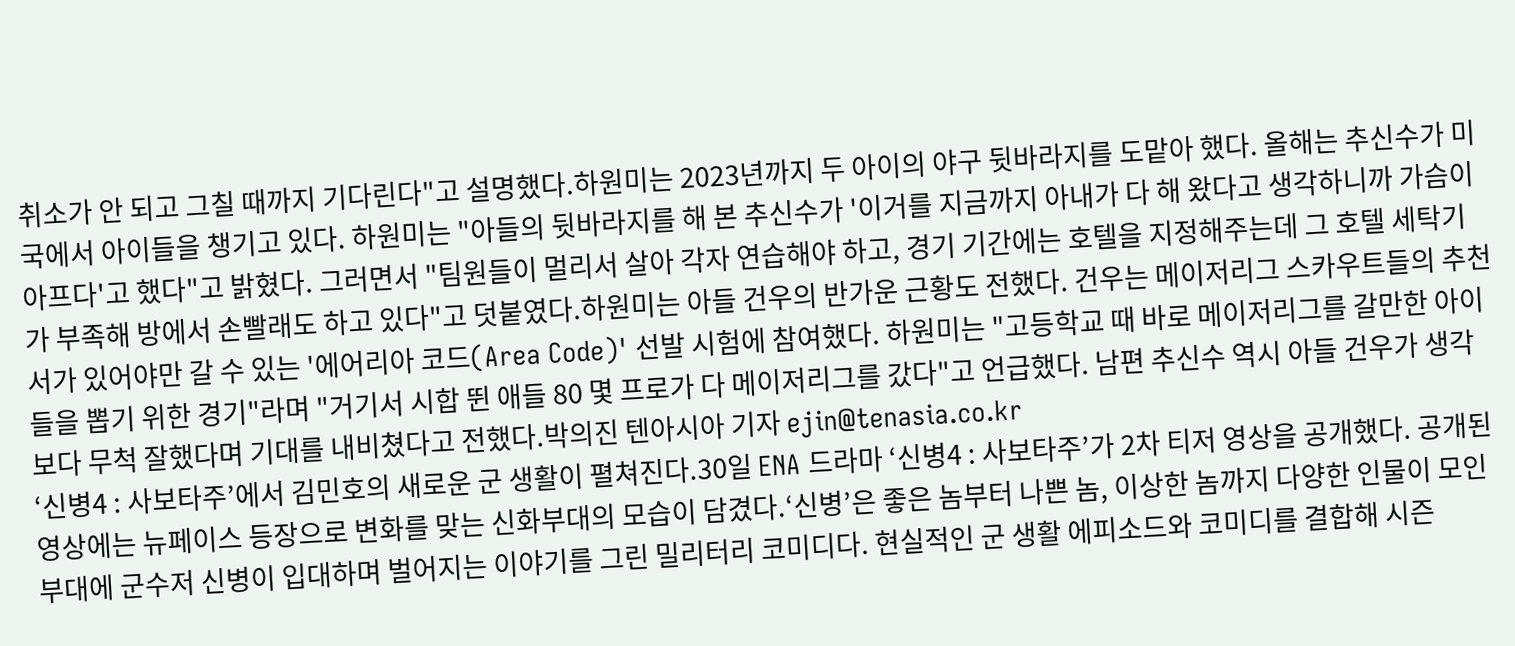취소가 안 되고 그칠 때까지 기다린다"고 설명했다.하원미는 2023년까지 두 아이의 야구 뒷바라지를 도맡아 했다. 올해는 추신수가 미국에서 아이들을 챙기고 있다. 하원미는 "아들의 뒷바라지를 해 본 추신수가 '이거를 지금까지 아내가 다 해 왔다고 생각하니까 가슴이 아프다'고 했다"고 밝혔다. 그러면서 "팀원들이 멀리서 살아 각자 연습해야 하고, 경기 기간에는 호텔을 지정해주는데 그 호텔 세탁기가 부족해 방에서 손빨래도 하고 있다"고 덧붙였다.하원미는 아들 건우의 반가운 근황도 전했다. 건우는 메이저리그 스카우트들의 추천서가 있어야만 갈 수 있는 '에어리아 코드(Area Code)' 선발 시험에 참여했다. 하원미는 "고등학교 때 바로 메이저리그를 갈만한 아이들을 뽑기 위한 경기"라며 "거기서 시합 뛴 애들 80 몇 프로가 다 메이저리그를 갔다"고 언급했다. 남편 추신수 역시 아들 건우가 생각보다 무척 잘했다며 기대를 내비쳤다고 전했다.박의진 텐아시아 기자 ejin@tenasia.co.kr
‘신병4 : 사보타주’에서 김민호의 새로운 군 생활이 펼쳐진다.30일 ENA 드라마 ‘신병4 : 사보타주’가 2차 티저 영상을 공개했다. 공개된 영상에는 뉴페이스 등장으로 변화를 맞는 신화부대의 모습이 담겼다.‘신병’은 좋은 놈부터 나쁜 놈, 이상한 놈까지 다양한 인물이 모인 부대에 군수저 신병이 입대하며 벌어지는 이야기를 그린 밀리터리 코미디다. 현실적인 군 생활 에피소드와 코미디를 결합해 시즌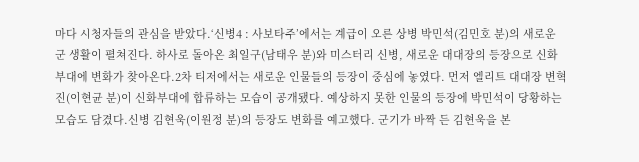마다 시청자들의 관심을 받았다.‘신병4 : 사보타주’에서는 계급이 오른 상병 박민석(김민호 분)의 새로운 군 생활이 펼쳐진다. 하사로 돌아온 최일구(남태우 분)와 미스터리 신병, 새로운 대대장의 등장으로 신화부대에 변화가 찾아온다.2차 티저에서는 새로운 인물들의 등장이 중심에 놓였다. 먼저 엘리트 대대장 변혁진(이현균 분)이 신화부대에 합류하는 모습이 공개됐다. 예상하지 못한 인물의 등장에 박민석이 당황하는 모습도 담겼다.신병 김현욱(이원정 분)의 등장도 변화를 예고했다. 군기가 바짝 든 김현욱을 본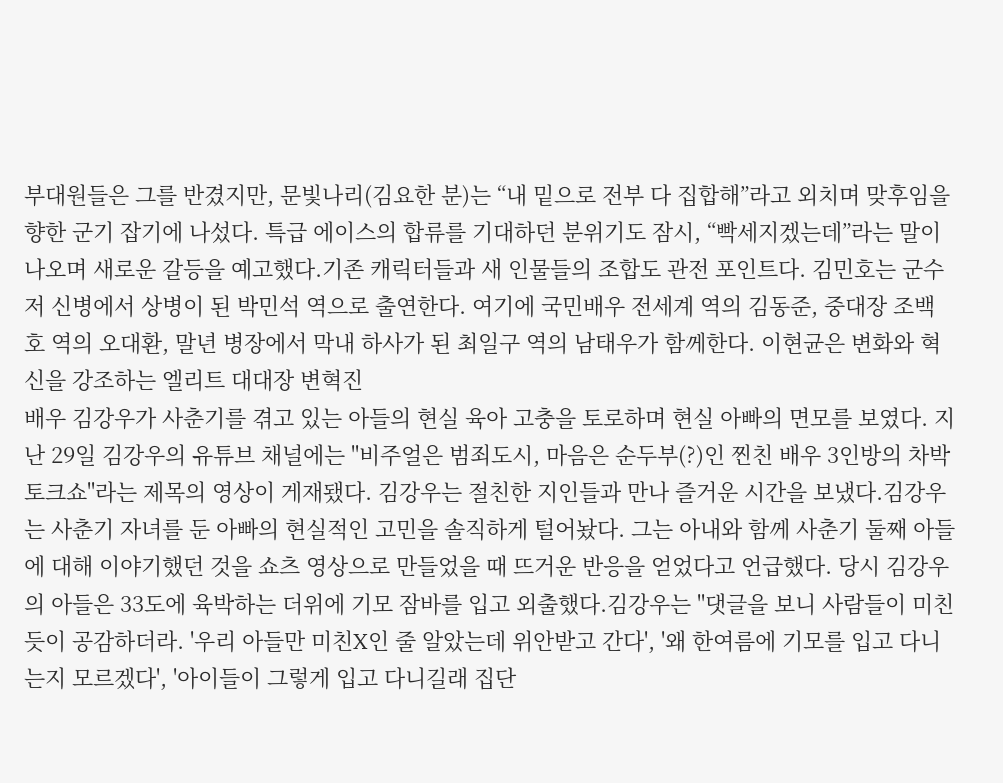부대원들은 그를 반겼지만, 문빛나리(김요한 분)는 “내 밑으로 전부 다 집합해”라고 외치며 맞후임을 향한 군기 잡기에 나섰다. 특급 에이스의 합류를 기대하던 분위기도 잠시, “빡세지겠는데”라는 말이 나오며 새로운 갈등을 예고했다.기존 캐릭터들과 새 인물들의 조합도 관전 포인트다. 김민호는 군수저 신병에서 상병이 된 박민석 역으로 출연한다. 여기에 국민배우 전세계 역의 김동준, 중대장 조백호 역의 오대환, 말년 병장에서 막내 하사가 된 최일구 역의 남태우가 함께한다. 이현균은 변화와 혁신을 강조하는 엘리트 대대장 변혁진
배우 김강우가 사춘기를 겪고 있는 아들의 현실 육아 고충을 토로하며 현실 아빠의 면모를 보였다. 지난 29일 김강우의 유튜브 채널에는 "비주얼은 범죄도시, 마음은 순두부(?)인 찐친 배우 3인방의 차박 토크쇼"라는 제목의 영상이 게재됐다. 김강우는 절친한 지인들과 만나 즐거운 시간을 보냈다.김강우는 사춘기 자녀를 둔 아빠의 현실적인 고민을 솔직하게 털어놨다. 그는 아내와 함께 사춘기 둘째 아들에 대해 이야기했던 것을 쇼츠 영상으로 만들었을 때 뜨거운 반응을 얻었다고 언급했다. 당시 김강우의 아들은 33도에 육박하는 더위에 기모 잠바를 입고 외출했다.김강우는 "댓글을 보니 사람들이 미친 듯이 공감하더라. '우리 아들만 미친X인 줄 알았는데 위안받고 간다', '왜 한여름에 기모를 입고 다니는지 모르겠다', '아이들이 그렇게 입고 다니길래 집단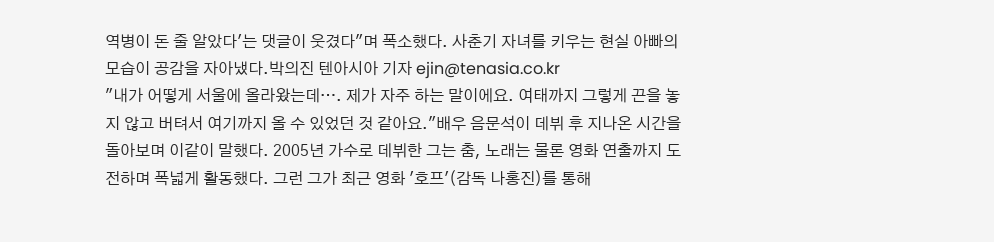역병이 돈 줄 알았다'는 댓글이 웃겼다"며 폭소했다. 사춘기 자녀를 키우는 현실 아빠의 모습이 공감을 자아냈다.박의진 텐아시아 기자 ejin@tenasia.co.kr
"내가 어떻게 서울에 올라왔는데…. 제가 자주 하는 말이에요. 여태까지 그렇게 끈을 놓지 않고 버텨서 여기까지 올 수 있었던 것 같아요."배우 음문석이 데뷔 후 지나온 시간을 돌아보며 이같이 말했다. 2005년 가수로 데뷔한 그는 춤, 노래는 물론 영화 연출까지 도전하며 폭넓게 활동했다. 그런 그가 최근 영화 '호프'(감독 나홍진)를 통해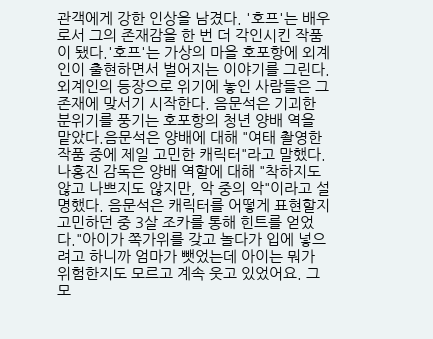관객에게 강한 인상을 남겼다. '호프'는 배우로서 그의 존재감을 한 번 더 각인시킨 작품이 됐다.'호프'는 가상의 마을 호포항에 외계인이 출현하면서 벌어지는 이야기를 그린다. 외계인의 등장으로 위기에 놓인 사람들은 그 존재에 맞서기 시작한다. 음문석은 기괴한 분위기를 풍기는 호포항의 청년 양배 역을 맡았다.음문석은 양배에 대해 "여태 촬영한 작품 중에 제일 고민한 캐릭터"라고 말했다. 나홍진 감독은 양배 역할에 대해 "착하지도 않고 나쁘지도 않지만, 악 중의 악"이라고 설명했다. 음문석은 캐릭터를 어떻게 표현할지 고민하던 중 3살 조카를 통해 힌트를 얻었다."아이가 쪽가위를 갖고 놀다가 입에 넣으려고 하니까 엄마가 뺏었는데 아이는 뭐가 위험한지도 모르고 계속 웃고 있었어요. 그 모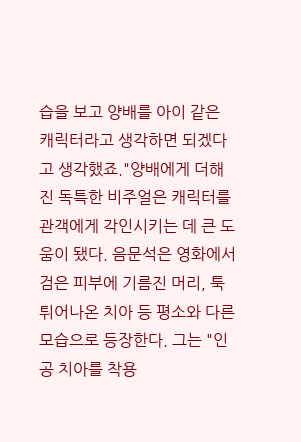습을 보고 양배를 아이 같은 캐릭터라고 생각하면 되겠다고 생각했죠."양배에게 더해진 독특한 비주얼은 캐릭터를 관객에게 각인시키는 데 큰 도움이 됐다. 음문석은 영화에서 검은 피부에 기름진 머리, 툭 튀어나온 치아 등 평소와 다른 모습으로 등장한다. 그는 "인공 치아를 착용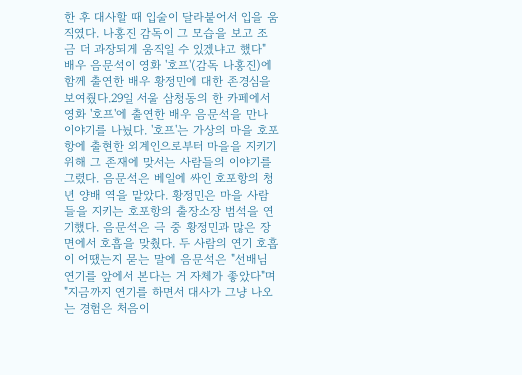한 후 대사할 때 입술이 달라붙어서 입을 움직였다. 나홍진 감독이 그 모습을 보고 조금 더 과장되게 움직일 수 있겠냐고 했다"
배우 음문석이 영화 '호프'(감독 나홍진)에 함께 출연한 배우 황정민에 대한 존경심을 보여줬다.29일 서울 삼청동의 한 카페에서 영화 '호프'에 출연한 배우 음문석을 만나 이야기를 나눴다. '호프'는 가상의 마을 호포항에 출현한 외계인으로부터 마을을 지키기 위해 그 존재에 맞서는 사람들의 이야기를 그렸다. 음문석은 베일에 싸인 호포항의 청년 양배 역을 맡았다. 황정민은 마을 사람들을 지키는 호포항의 출장소장 범석을 연기했다. 음문석은 극 중 황정민과 많은 장면에서 호흡을 맞췄다. 두 사람의 연기 호흡이 어땠는지 묻는 말에 음문석은 "선배님 연기를 앞에서 본다는 거 자체가 좋았다"며 "지금까지 연기를 하면서 대사가 그냥 나오는 경험은 처음이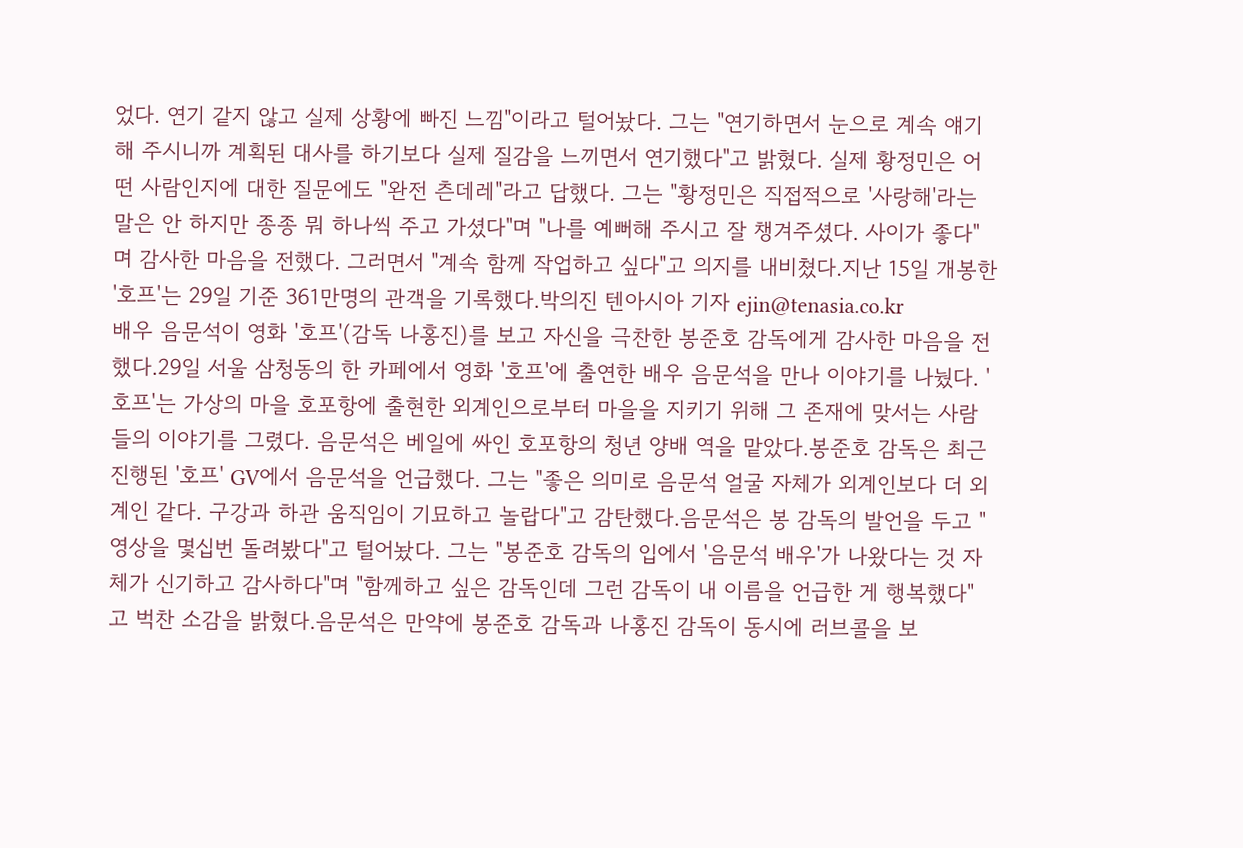었다. 연기 같지 않고 실제 상황에 빠진 느낌"이라고 털어놨다. 그는 "연기하면서 눈으로 계속 얘기해 주시니까 계획된 대사를 하기보다 실제 질감을 느끼면서 연기했다"고 밝혔다. 실제 황정민은 어떤 사람인지에 대한 질문에도 "완전 츤데레"라고 답했다. 그는 "황정민은 직접적으로 '사랑해'라는 말은 안 하지만 종종 뭐 하나씩 주고 가셨다"며 "나를 예뻐해 주시고 잘 챙겨주셨다. 사이가 좋다"며 감사한 마음을 전했다. 그러면서 "계속 함께 작업하고 싶다"고 의지를 내비쳤다.지난 15일 개봉한 '호프'는 29일 기준 361만명의 관객을 기록했다.박의진 텐아시아 기자 ejin@tenasia.co.kr
배우 음문석이 영화 '호프'(감독 나홍진)를 보고 자신을 극찬한 봉준호 감독에게 감사한 마음을 전했다.29일 서울 삼청동의 한 카페에서 영화 '호프'에 출연한 배우 음문석을 만나 이야기를 나눴다. '호프'는 가상의 마을 호포항에 출현한 외계인으로부터 마을을 지키기 위해 그 존재에 맞서는 사람들의 이야기를 그렸다. 음문석은 베일에 싸인 호포항의 청년 양배 역을 맡았다.봉준호 감독은 최근 진행된 '호프' GV에서 음문석을 언급했다. 그는 "좋은 의미로 음문석 얼굴 자체가 외계인보다 더 외계인 같다. 구강과 하관 움직임이 기묘하고 놀랍다"고 감탄했다.음문석은 봉 감독의 발언을 두고 "영상을 몇십번 돌려봤다"고 털어놨다. 그는 "봉준호 감독의 입에서 '음문석 배우'가 나왔다는 것 자체가 신기하고 감사하다"며 "함께하고 싶은 감독인데 그런 감독이 내 이름을 언급한 게 행복했다"고 벅찬 소감을 밝혔다.음문석은 만약에 봉준호 감독과 나홍진 감독이 동시에 러브콜을 보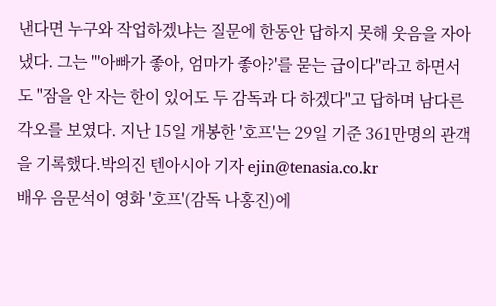낸다면 누구와 작업하겠냐는 질문에 한동안 답하지 못해 웃음을 자아냈다. 그는 "'아빠가 좋아, 엄마가 좋아?'를 묻는 급이다"라고 하면서도 "잠을 안 자는 한이 있어도 두 감독과 다 하겠다"고 답하며 남다른 각오를 보였다. 지난 15일 개봉한 '호프'는 29일 기준 361만명의 관객을 기록했다.박의진 텐아시아 기자 ejin@tenasia.co.kr
배우 음문석이 영화 '호프'(감독 나홍진)에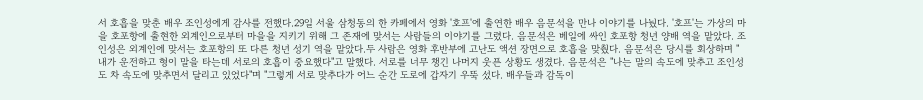서 호흡을 맞춘 배우 조인성에게 감사를 전했다.29일 서울 삼청동의 한 카페에서 영화 '호프'에 출연한 배우 음문석을 만나 이야기를 나눴다. '호프'는 가상의 마을 호포항에 출현한 외계인으로부터 마을을 지키기 위해 그 존재에 맞서는 사람들의 이야기를 그렸다. 음문석은 베일에 싸인 호포항 청년 양배 역을 맡았다. 조인성은 외계인에 맞서는 호포항의 또 다른 청년 성기 역을 맡았다.두 사람은 영화 후반부에 고난도 액션 장면으로 호흡을 맞췄다. 음문석은 당시를 회상하며 "내가 운전하고 형이 말을 타는데 서로의 호흡이 중요했다"고 말했다. 서로를 너무 챙긴 나머지 웃픈 상황도 생겼다. 음문석은 "나는 말의 속도에 맞추고 조인성도 차 속도에 맞추면서 달리고 있었다"며 "그렇게 서로 맞추다가 어느 순간 도로에 갑자기 우뚝 섰다. 배우들과 감독이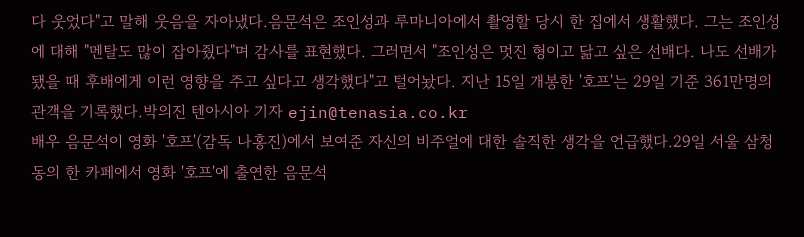다 웃었다"고 말해 웃음을 자아냈다.음문석은 조인성과 루마니아에서 촬영할 당시 한 집에서 생활했다. 그는 조인성에 대해 "멘탈도 많이 잡아줬다"며 감사를 표현했다. 그러면서 "조인성은 멋진 형이고 닮고 싶은 선배다. 나도 선배가 됐을 때 후배에게 이런 영향을 주고 싶다고 생각했다"고 털어놨다. 지난 15일 개봉한 '호프'는 29일 기준 361만명의 관객을 기록했다.박의진 텐아시아 기자 ejin@tenasia.co.kr
배우 음문석이 영화 '호프'(감독 나홍진)에서 보여준 자신의 비주얼에 대한 솔직한 생각을 언급했다.29일 서울 삼청동의 한 카페에서 영화 '호프'에 출연한 음문석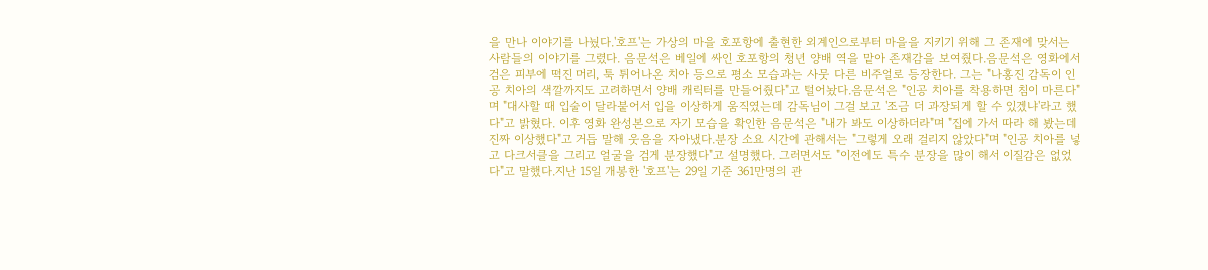을 만나 이야기를 나눴다.'호프'는 가상의 마을 호포항에 출현한 외계인으로부터 마을을 지키기 위해 그 존재에 맞서는 사람들의 이야기를 그렸다. 음문석은 베일에 싸인 호포항의 청년 양배 역을 맡아 존재감을 보여줬다.음문석은 영화에서 검은 피부에 떡진 머리, 툭 튀어나온 치아 등으로 평소 모습과는 사뭇 다른 비주얼로 등장한다. 그는 "나홍진 감독이 인공 치아의 색깔까지도 고려하면서 양배 캐릭터를 만들어줬다"고 털어놨다.음문석은 "인공 치아를 착용하면 침이 마른다"며 "대사할 때 입술이 달라붙어서 입을 이상하게 움직였는데 감독님이 그걸 보고 '조금 더 과장되게 할 수 있겠냐'라고 했다"고 밝혔다. 이후 영화 완성본으로 자기 모습을 확인한 음문석은 "내가 봐도 이상하더라"며 "집에 가서 따라 해 봤는데 진짜 이상했다"고 거듭 말해 웃음을 자아냈다.분장 소요 시간에 관해서는 "그렇게 오래 걸리지 않았다"며 "인공 치아를 넣고 다크서클을 그리고 얼굴을 검게 분장했다"고 설명했다. 그러면서도 "이전에도 특수 분장을 많이 해서 이질감은 없었다"고 말했다.지난 15일 개봉한 '호프'는 29일 기준 361만명의 관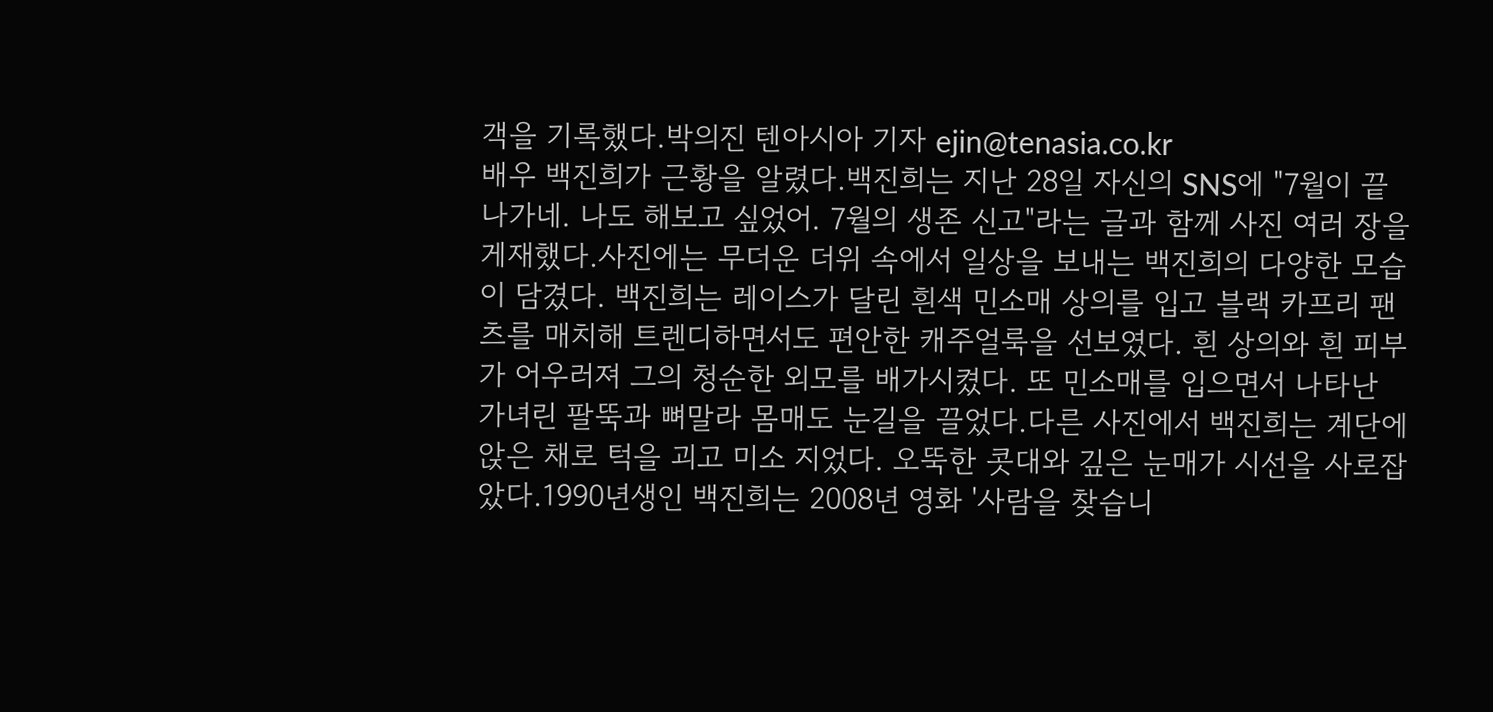객을 기록했다.박의진 텐아시아 기자 ejin@tenasia.co.kr
배우 백진희가 근황을 알렸다.백진희는 지난 28일 자신의 SNS에 "7월이 끝나가네. 나도 해보고 싶었어. 7월의 생존 신고"라는 글과 함께 사진 여러 장을 게재했다.사진에는 무더운 더위 속에서 일상을 보내는 백진희의 다양한 모습이 담겼다. 백진희는 레이스가 달린 흰색 민소매 상의를 입고 블랙 카프리 팬츠를 매치해 트렌디하면서도 편안한 캐주얼룩을 선보였다. 흰 상의와 흰 피부가 어우러져 그의 청순한 외모를 배가시켰다. 또 민소매를 입으면서 나타난 가녀린 팔뚝과 뼈말라 몸매도 눈길을 끌었다.다른 사진에서 백진희는 계단에 앉은 채로 턱을 괴고 미소 지었다. 오뚝한 콧대와 깊은 눈매가 시선을 사로잡았다.1990년생인 백진희는 2008년 영화 '사람을 찾습니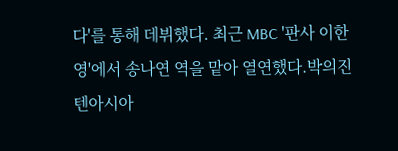다'를 통해 데뷔했다. 최근 MBC '판사 이한영'에서 송나연 역을 맡아 열연했다.박의진 텐아시아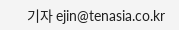기자 ejin@tenasia.co.kr